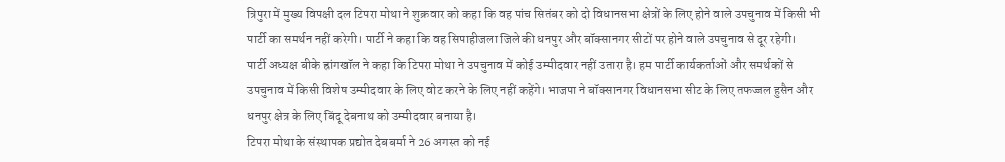त्रिपुरा में मुख्य विपक्षी दल टिपरा मोथा ने शुक्रवार को कहा कि वह पांच सितंबर को दो विधानसभा क्षेत्रों के लिए होने वाले उपचुनाव में किसी भी पार्टी का समर्थन नहीं करेगी। पार्टी ने कहा कि वह सिपाहीजला जिले की धनपुर और बॉक्सानगर सीटों पर होने वाले उपचुनाव से दूर रहेगी।
पार्टी अध्यक्ष बीके ह्रांगखॉल ने कहा कि टिपरा मोथा ने उपचुनाव में कोई उम्मीदवार नहीं उतारा है। हम पार्टी कार्यकर्ताओं और समर्थकों से उपचुनाव में किसी विशेष उम्मीदवार के लिए वोट करने के लिए नहीं कहेंगे। भाजपा ने बॉक्सानगर विधानसभा सीट के लिए तफज्जल हुसैन और धनपुर क्षेत्र के लिए बिंदू देबनाथ को उम्मीदवार बनाया है।
टिपरा मोथा के संस्थापक प्रद्योत देबबर्मा ने 26 अगस्त को नई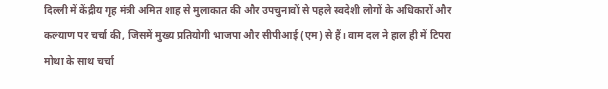दिल्ली में केंद्रीय गृह मंत्री अमित शाह से मुलाकात की और उपचुनावों से पहले स्वदेशी लोगों के अधिकारों और कल्याण पर चर्चा की, जिसमें मुख्य प्रतियोगी भाजपा और सीपीआई (एम) से हैं। वाम दल ने हाल ही में टिपरा मोथा के साथ चर्चा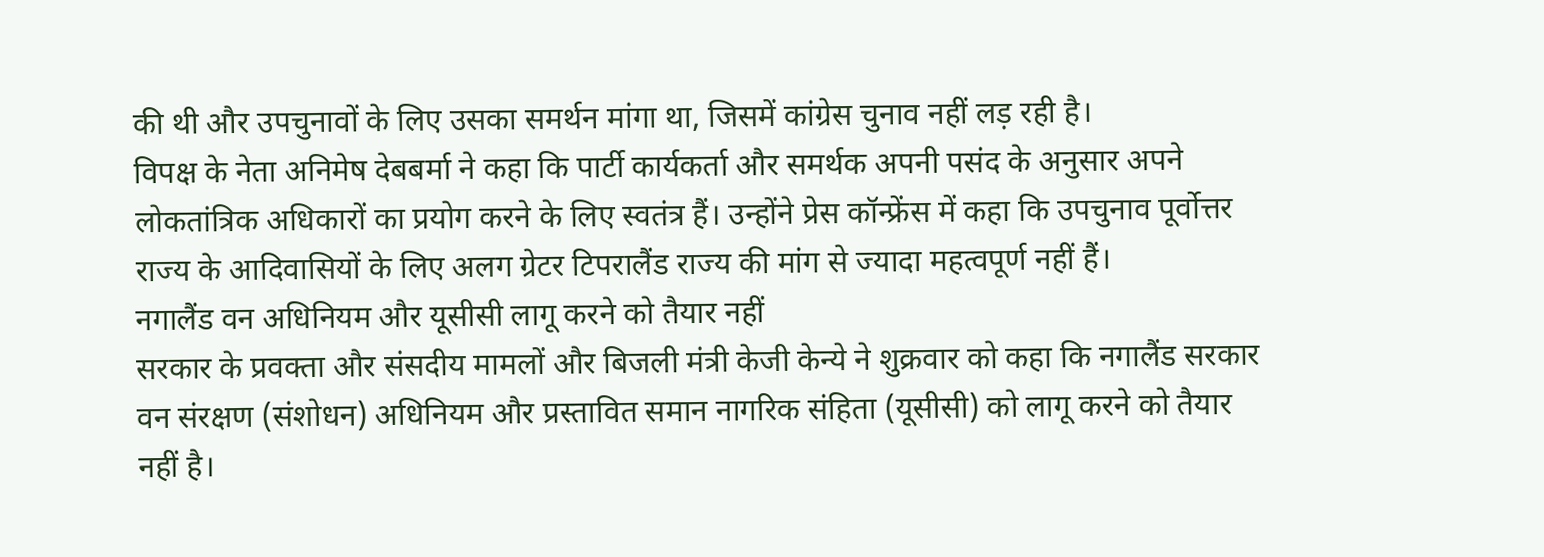की थी और उपचुनावों के लिए उसका समर्थन मांगा था, जिसमें कांग्रेस चुनाव नहीं लड़ रही है।
विपक्ष के नेता अनिमेष देबबर्मा ने कहा कि पार्टी कार्यकर्ता और समर्थक अपनी पसंद के अनुसार अपने लोकतांत्रिक अधिकारों का प्रयोग करने के लिए स्वतंत्र हैं। उन्होंने प्रेस कॉन्फ्रेंस में कहा कि उपचुनाव पूर्वोत्तर राज्य के आदिवासियों के लिए अलग ग्रेटर टिपरालैंड राज्य की मांग से ज्यादा महत्वपूर्ण नहीं हैं।
नगालैंड वन अधिनियम और यूसीसी लागू करने को तैयार नहीं
सरकार के प्रवक्ता और संसदीय मामलों और बिजली मंत्री केजी केन्ये ने शुक्रवार को कहा कि नगालैंड सरकार वन संरक्षण (संशोधन) अधिनियम और प्रस्तावित समान नागरिक संहिता (यूसीसी) को लागू करने को तैयार नहीं है।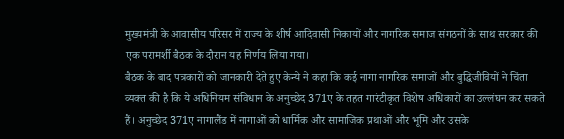मुख्यमंत्री के आवासीय परिसर में राज्य के शीर्ष आदिवासी निकायों और नागरिक समाज संगठनों के साथ सरकार की एक परामर्शी बैठक के दौरान यह निर्णय लिया गया।
बैठक के बाद पत्रकारों को जानकारी देते हुए केन्ये ने कहा कि कई नागा नागरिक समाजों और बुद्धिजीवियों ने चिंता व्यक्त की है कि ये अधिनियम संविधान के अनुच्छेद 371ए के तहत गारंटीकृत विशेष अधिकारों का उल्लंघन कर सकते हैं। अनुच्छेद 371ए नागालैंड में नागाओं को धार्मिक और सामाजिक प्रथाओं और भूमि और उसके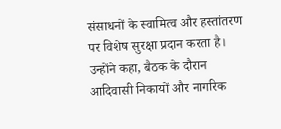संसाधनों के स्वामित्व और हस्तांतरण पर विशेष सुरक्षा प्रदान करता है।
उन्होंने कहा, बैठक के दौरान आदिवासी निकायों और नागरिक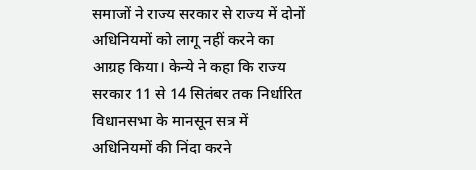समाजों ने राज्य सरकार से राज्य में दोनों अधिनियमों को लागू नहीं करने का आग्रह किया। केन्ये ने कहा कि राज्य सरकार 11 से 14 सितंबर तक निर्धारित विधानसभा के मानसून सत्र में अधिनियमों की निंदा करने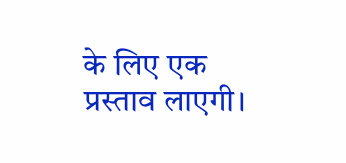के लिए एक प्रस्ताव लाएगी।